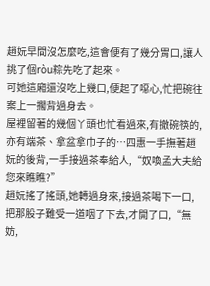趙妧早間沒怎麼吃,這會便有了幾分胃口,讓人挑了個ròu粽先吃了起來。
可她這廂還沒吃上幾口,便起了噁心,忙把碗往案上一擱背過身去。
屋裡留著的幾個丫頭也忙看過來,有撤碗筷的,亦有端茶、拿盆拿巾子的…四惠一手撫著趙妧的後背,一手接過茶奉給人,“奴喚孟大夫給您來瞧瞧?”
趙妧搖了搖頭,她轉過身來,接過茶喝下一口,把那股子難受一道咽了下去,才開了口,“無妨,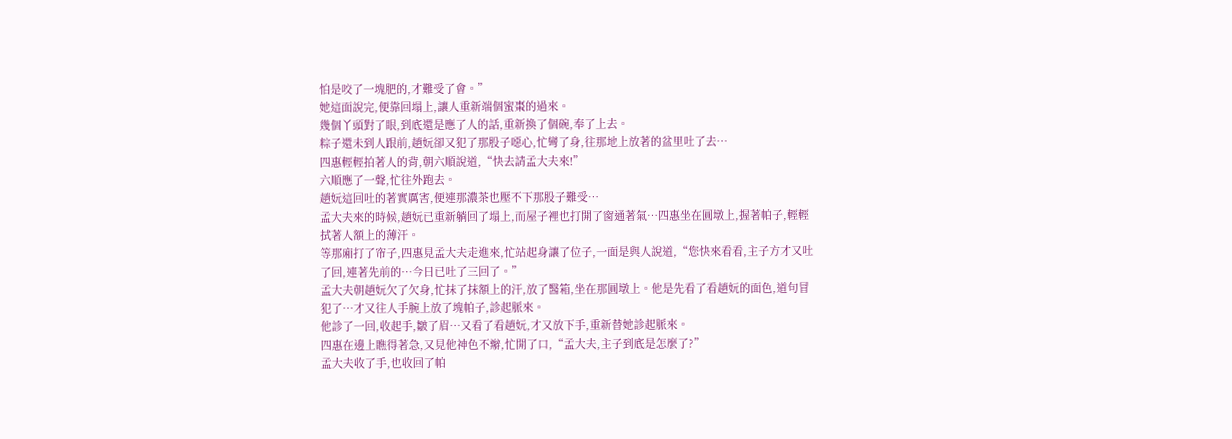怕是咬了一塊肥的,才難受了會。”
她這面說完,便靠回塌上,讓人重新端個蜜棗的過來。
幾個丫頭對了眼,到底還是應了人的話,重新換了個碗,奉了上去。
粽子還未到人跟前,趙妧卻又犯了那股子噁心,忙彎了身,往那地上放著的盆里吐了去…
四惠輕輕拍著人的背,朝六順說道,“快去請孟大夫來!”
六順應了一聲,忙往外跑去。
趙妧這回吐的著實厲害,便連那濃茶也壓不下那股子難受…
孟大夫來的時候,趙妧已重新躺回了塌上,而屋子裡也打開了窗通著氣…四惠坐在圓墩上,握著帕子,輕輕拭著人額上的薄汗。
等那廂打了帘子,四惠見孟大夫走進來,忙站起身讓了位子,一面是與人說道,“您快來看看,主子方才又吐了回,連著先前的…今日已吐了三回了。”
孟大夫朝趙妧欠了欠身,忙抹了抹額上的汗,放了醫箱,坐在那圓墩上。他是先看了看趙妧的面色,道句冒犯了…才又往人手腕上放了塊帕子,診起脈來。
他診了一回,收起手,皺了眉…又看了看趙妧,才又放下手,重新替她診起脈來。
四惠在邊上瞧得著急,又見他神色不辮,忙開了口,“孟大夫,主子到底是怎麼了?”
孟大夫收了手,也收回了帕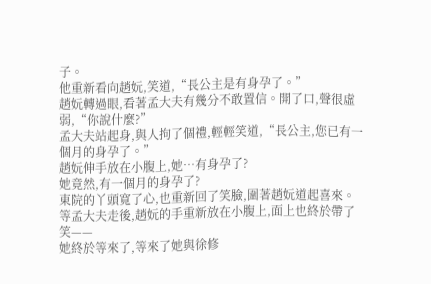子。
他重新看向趙妧,笑道,“長公主是有身孕了。”
趙妧轉過眼,看著孟大夫有幾分不敢置信。開了口,聲很虛弱,“你說什麼?”
孟大夫站起身,與人拘了個禮,輕輕笑道,“長公主,您已有一個月的身孕了。”
趙妧伸手放在小腹上,她…有身孕了?
她竟然,有一個月的身孕了?
東院的丫頭寬了心,也重新回了笑臉,圍著趙妧道起喜來。
等孟大夫走後,趙妧的手重新放在小腹上,面上也終於帶了笑——
她終於等來了,等來了她與徐修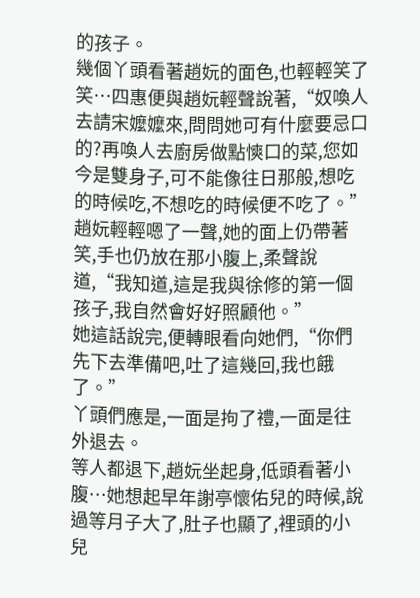的孩子。
幾個丫頭看著趙妧的面色,也輕輕笑了笑…四惠便與趙妧輕聲說著,“奴喚人去請宋嬤嬤來,問問她可有什麼要忌口的?再喚人去廚房做點慡口的菜,您如今是雙身子,可不能像往日那般,想吃的時候吃,不想吃的時候便不吃了。”
趙妧輕輕嗯了一聲,她的面上仍帶著笑,手也仍放在那小腹上,柔聲說道,“我知道,這是我與徐修的第一個孩子,我自然會好好照顧他。”
她這話說完,便轉眼看向她們,“你們先下去準備吧,吐了這幾回,我也餓了。”
丫頭們應是,一面是拘了禮,一面是往外退去。
等人都退下,趙妧坐起身,低頭看著小腹…她想起早年謝亭懷佑兒的時候,說過等月子大了,肚子也顯了,裡頭的小兒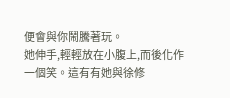便會與你鬧騰著玩。
她伸手,輕輕放在小腹上,而後化作一個笑。這有有她與徐修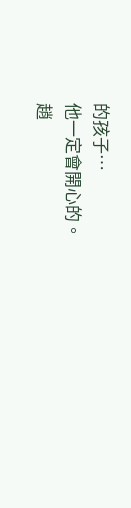的孩子…
他一定會開心的。
趙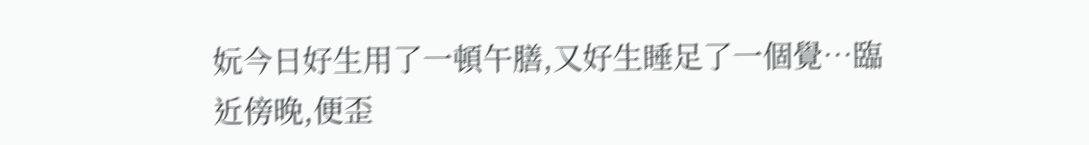妧今日好生用了一頓午膳,又好生睡足了一個覺…臨近傍晚,便歪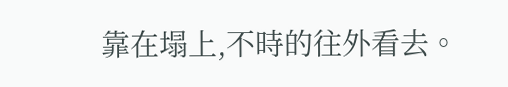靠在塌上,不時的往外看去。